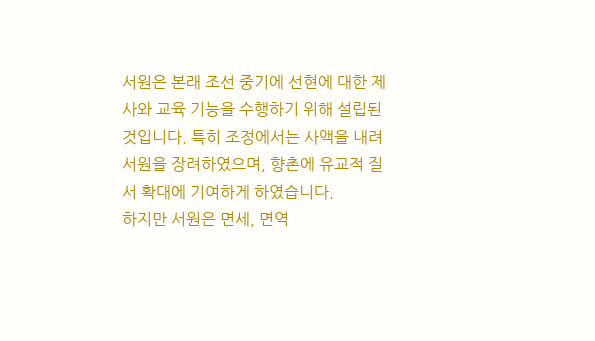서원은 본래 조선 중기에 선현에 대한 제사와 교육 기능을 수행하기 위해 설립된 것입니다. 특히 조정에서는 사액을 내려 서원을 장려하였으며, 향촌에 유교적 질서 확대에 기여하게 하였습니다.
하지만 서원은 면세, 면역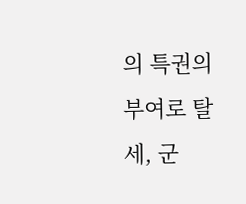의 특권의 부여로 탈세, 군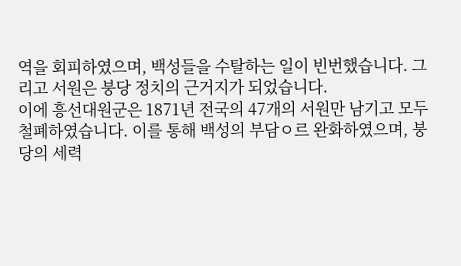역을 회피하였으며, 백성들을 수탈하는 일이 빈번했습니다. 그리고 서원은 붕당 정치의 근거지가 되었습니다.
이에 흥선대원군은 1871년 전국의 47개의 서원만 남기고 모두 철폐하였습니다. 이를 통해 백성의 부담ㅇ르 완화하였으며, 붕당의 세력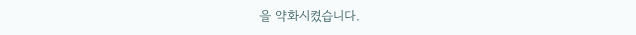을 약화시켰습니다.